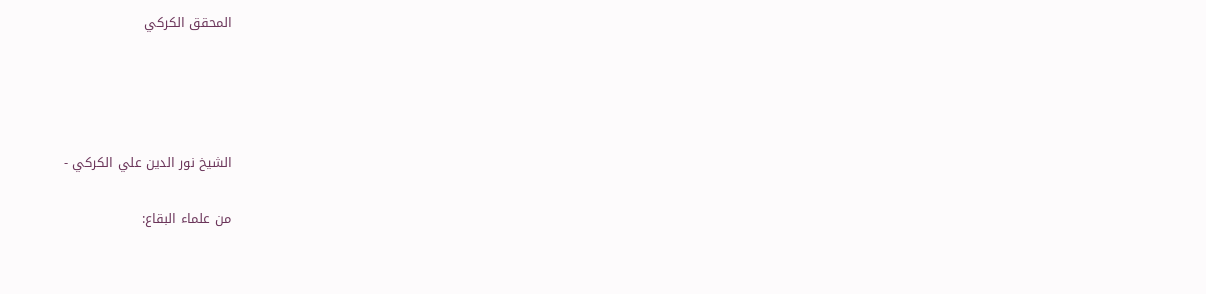المحقق الكركي




الشيخ نور الدين علي الكركي -

من علماء البقاع: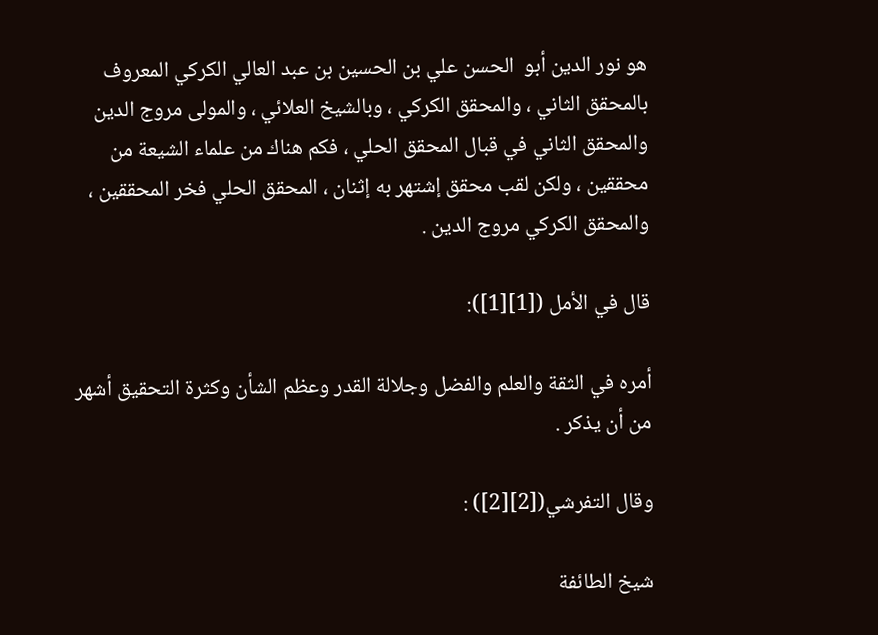هو نور الدين أبو  الحسن علي بن الحسين بن عبد العالي الكركي المعروف بالمحقق الثاني ، والمحقق الكركي ، وبالشيخ العلائي ، والمولى مروج الدين والمحقق الثاني في قبال المحقق الحلي ، فكم هناك من علماء الشيعة من محققين ، ولكن لقب محقق إشتهر به إثنان ، المحقق الحلي فخر المحققين ، والمحقق الكركي مروج الدين .

قال في الأمل ([1][1]):

أمره في الثقة والعلم والفضل وجلالة القدر وعظم الشأن وكثرة التحقيق أشهر من أن يذكر .

وقال التفرشي([2][2]) :

شيخ الطائفة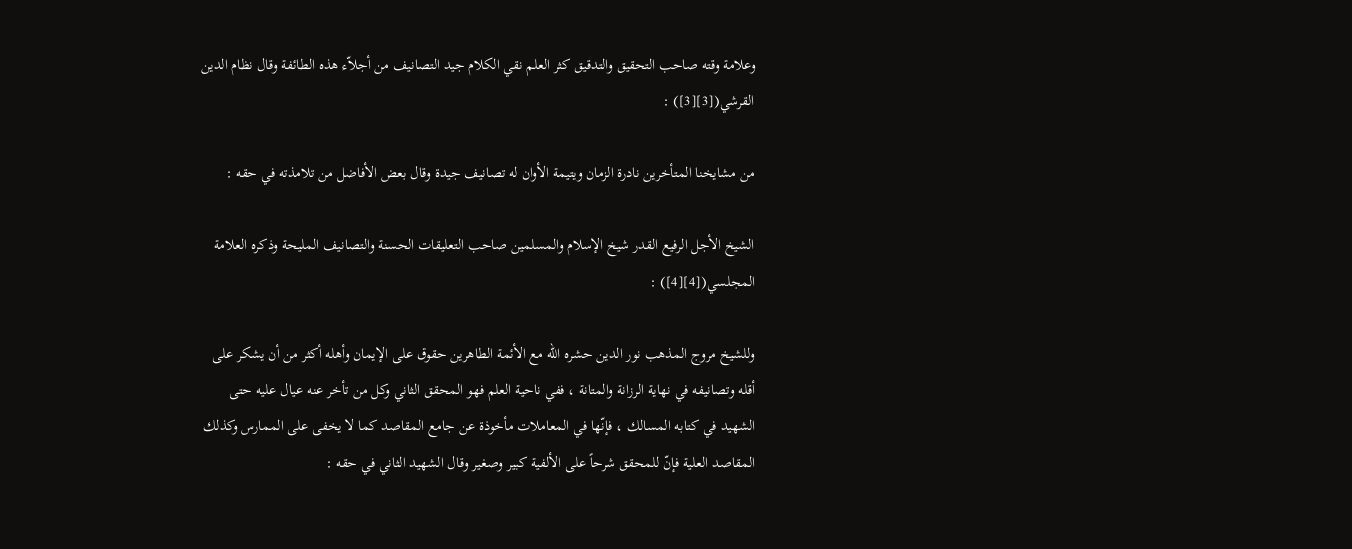وعلامة وقته صاحب التحقيق والتدقيق كثر العلم نقي الكلام جيد التصانيف من أجلاّء هذه الطائفة وقال نظام الدين القرشي([3][3]) :

من مشايخنا المتأخرين نادرة الزمان ويتيمة الأوان له تصانيف جيدة وقال بعض الأفاضل من تلامذته في حقه :

الشيخ الأجل الرفيع القدر شيخ الإسلام والمسلمين صاحب التعليقات الحسنة والتصانيف المليحة وذكره العلامة المجلسي([4][4]) :

وللشيخ مروج المذهب نور الدين حشره الله مع الأئمة الطاهرين حقوق على الإيمان وأهله أكثر من أن يشكر على أقله وتصانيفه في نهاية الرزانة والمتانة ، ففي ناحية العلم فهو المحقق الثاني وكل من تأخر عنه عيال عليه حتى الشهيد في كتابه المسالك ، فإنّها في المعاملات مأخوذة عن جامع المقاصد كما لا يخفى على الممارس وكذلك المقاصد العلية فإنّ للمحقق شرحاً على الألفية كبير وصغير وقال الشهيد الثاني في حقه :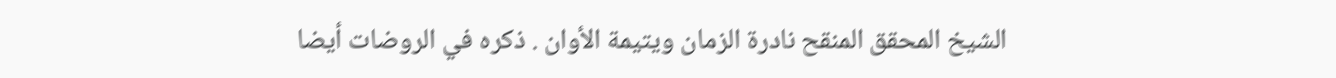الشيخ المحقق المنقح نادرة الزمان ويتيمة الأوان . ذكره في الروضات أيضا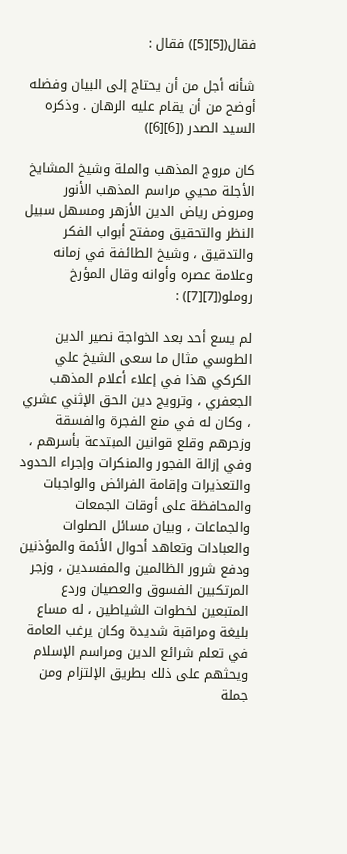فقال([5][5]) فقال :

شأنه أجل من أن يحتاج إلى البيان وفضله أوضح من أن يقام عليه الرهان . وذكره السيد الصدر ([6][6])

كان مروج المذهب والملة وشيخ المشايخ الأجلة محيي مراسم المذهب الأنور ومروض رياض الدين الأزهر ومسهل سبيل النظر والتحقيق ومفتح أبواب الفكر والتدقيق ، وشيخ الطائفة في زمانه وعلامة عصره وأوانه وقال المؤرخ روملو([7][7]) :

لم يسع أحد بعد الخواجة نصير الدين الطوسي مثال ما سعى الشيخ علي الكركي هذا في إعلاء أعلام المذهب الجعفري ، وترويج دين الحق الإثني عشري ، وكان له في منع الفجرة والفسقة وزجرهم وقلع قوانين المبتدعة بأسرهم ، وفي إزالة الفجور والمنكرات وإجراء الحدود والتعذيرات وإقامة الفرائض والواجبات والمحافظة على أوقات الجمعات والجماعات ، وبيان مسائل الصلوات والعبادات وتعاهد أحوال الأئمة والمؤذنين ودفع شرور الظالمين والمفسدين ، وزجر المرتكبين الفسوق والعصيان وردع المتبعين لخطوات الشياطين ، له مساع بليغة ومراقبة شديدة وكان يرغب العامة في تعلم شرائع الدين ومراسم الإسلام ويحثهم على ذلك بطريق الإلتزام ومن جملة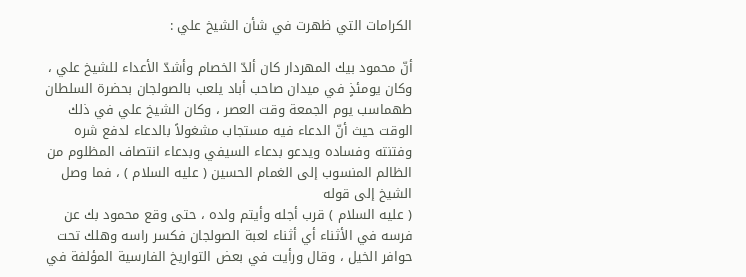الكرامات التي ظهرت في شأن الشيخ علي :

أنّ محمود بيك المهردار كان ألدّ الخصام وأشدّ الأعداء للشيخ علي ، وكان يومئذٍ في ميدان صاحب أباد يلعب بالصولجان بحضرة السلطان طهماسب يوم الجمعة وقت العصر ، وكان الشيخ علي في ذلك الوقت حيث أنّ الدعاء فيه مستجاب مشغولاً بالدعاء لدفع شره وفتنته وفساده ويدعو بدعاء السيفي وبدعاء انتصاف المظلوم من الظالم المنسوب إلى الغمام الحسين ( عليه السلام ) ، فما وصل الشيخ إلى قوله
( عليه السلام ) قرب أجله وأيتم ولده ، حتى وقع محمود بك عن فرسه في الأثناء أي أثناء لعبة الصولجان فكسر راسه وهلك تحت حوافر الخيل ، وقال ورأيت في بعض التواريخ الفارسية المؤلفة في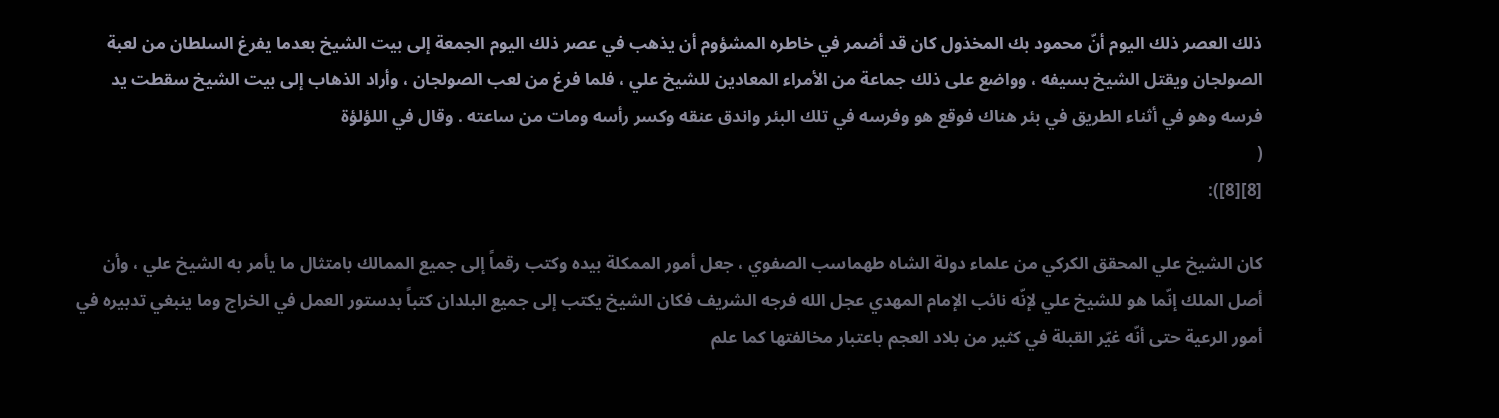ذلك العصر ذلك اليوم أنّ محمود بك المخذول كان قد أضمر في خاطره المشؤوم أن يذهب في عصر ذلك اليوم الجمعة إلى بيت الشيخ بعدما يفرغ السلطان من لعبة الصولجان ويقتل الشيخ بسيفه ، وواضع على ذلك جماعة من الأمراء المعادين للشيخ علي ، فلما فرغ من لعب الصولجان ، وأراد الذهاب إلى بيت الشيخ سقطت يد فرسه وهو في أثناء الطريق في بئر هناك فوقع هو وفرسه في تلك البئر واندق عنقه وكسر رأسه ومات من ساعته . وقال في اللؤلؤة
(
[8][8]):

كان الشيخ علي المحقق الكركي من علماء دولة الشاه طهماسب الصفوي ، جعل أمور الممكلة بيده وكتب رقماً إلى جميع الممالك بامتثال ما يأمر به الشيخ علي ، وأن أصل الملك إنّما هو للشيخ علي لإنّه نائب الإمام المهدي عجل الله فرجه الشريف فكان الشيخ يكتب إلى جميع البلدان كتباً بدستور العمل في الخراج وما ينبغي تدبيره في أمور الرعية حتى أنّه غيّر القبلة في كثير من بلاد العجم باعتبار مخالفتها كما علم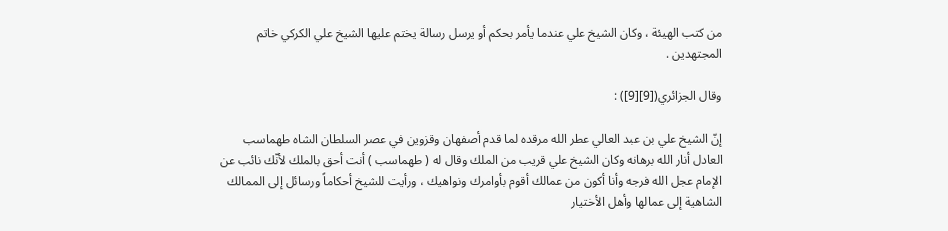من كتب الهيئة ، وكان الشيخ علي عندما يأمر بحكم أو يرسل رسالة يختم عليها الشيخ علي الكركي خاتم المجتهدين .

وقال الجزائري([9][9]) :

إنّ الشيخ علي بن عبد العالي عطر الله مرقده لما قدم أصفهان وقزوين في عصر السلطان الشاه طهماسب العادل أنار الله برهانه وكان الشيخ علي قريب من الملك وقال له ( طهماسب ) أنت أحق بالملك لأنّك نائب عن الإمام عجل الله فرجه وأنا أكون من عمالك أقوم بأوامرك ونواهيك ، ورأيت للشيخ أحكاماً ورسائل إلى الممالك الشاهية إلى عمالها وأهل الأختيار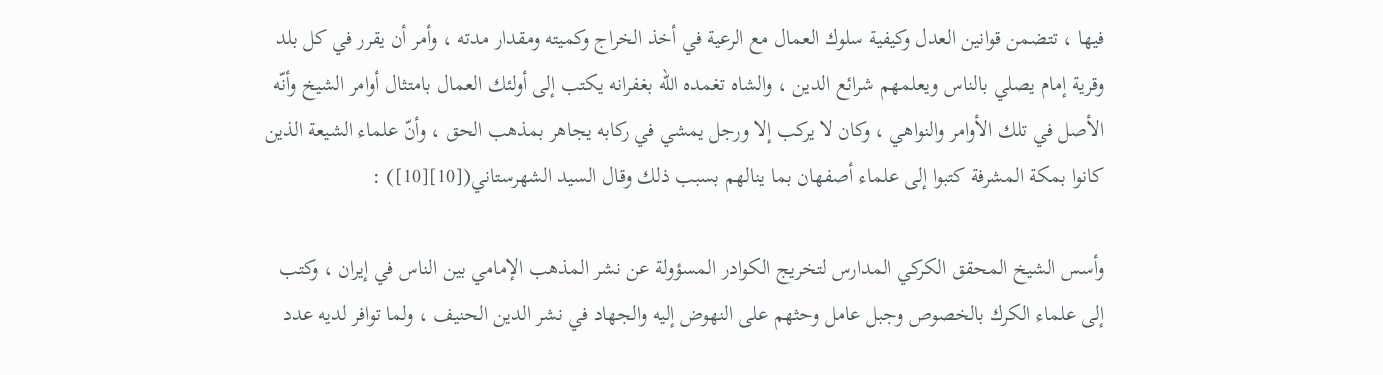فيها ، تتضمن قوانين العدل وكيفية سلوك العمال مع الرعية في أخذ الخراج وكميته ومقدار مدته ، وأمر أن يقرر في كل بلد وقرية إمام يصلي بالناس ويعلمهم شرائع الدين ، والشاه تغمده الله بغفرانه يكتب إلى أولئك العمال بامتثال أوامر الشيخ وأنّه الأصل في تلك الأوامر والنواهي ، وكان لا يركب إلا ورجل يمشي في ركابه يجاهر بمذهب الحق ، وأنّ علماء الشيعة الذين كانوا بمكة المشرفة كتبوا إلى علماء أصفهان بما ينالهم بسبب ذلك وقال السيد الشهرستاني([10][10]) :

وأسس الشيخ المحقق الكركي المدارس لتخريج الكوادر المسؤولة عن نشر المذهب الإمامي بين الناس في إيران ، وكتب إلى علماء الكرك بالخصوص وجبل عامل وحثهم على النهوض إليه والجهاد في نشر الدين الحنيف ، ولما توافر لديه عدد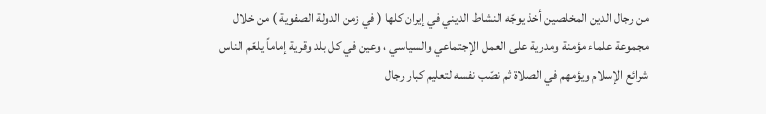من رجال الدين المخلصين أخذ يوجّه النشاط الديني في إيران كلها ( في زمن الدولة الصفوية ) من خلال مجموعة علماء مؤمنة ومدرية على العمل الإجتماعي والسياسي ، وعين في كل بلد وقرية إماماً يلعّم الناس شرائع الإسلام ويؤمهم في الصلاة ثم نصّب نفسه لتعليم كبار رجال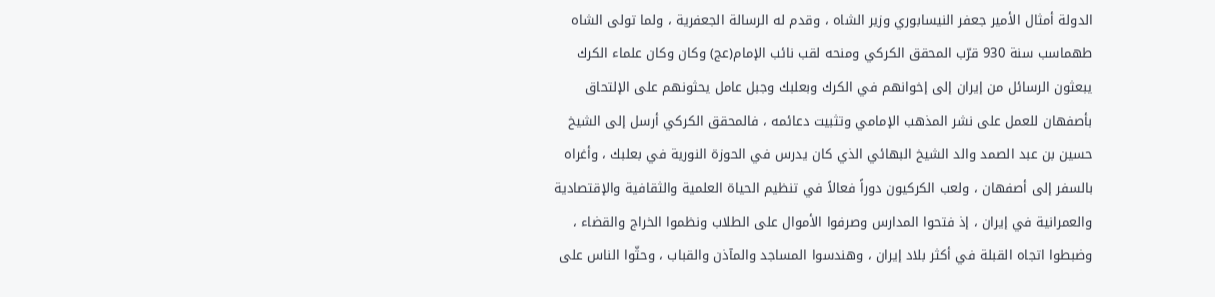الدولة أمثال الأمير جعفر النيسابوري وزير الشاه ، وقدم له الرسالة الجعفرية ، ولما تولى الشاه طهماسب سنة 930 قرّب المحقق الكركي ومنحه لقب نائب الإمام(عج) وكان وكان علماء الكرك يبعثون الرسائل من إيران إلى إخوانهم في الكرك وبعلبك وجبل عامل يحثونهم على الإلتحاق بأصفهان للعمل على نشر المذهب الإمامي وتثبيت دعائمه ، فالمحقق الكركي أرسل إلى الشيخ حسين بن عبد الصمد والد الشيخ البهائي الذي كان يدرس في الحوزة النورية في بعلبك ، وأغراه بالسفر إلى أصفهان ، ولعب الكركيون دوراً فعالاً في تنظيم الحياة العلمية والثقافية والإقتصادية والعمرانية في إيران ، إذ فتحوا المدارس وصرفوا الأموال على الطلاب ونظموا الخراج والقضاء ، وضبطوا اتجاه القبلة في أكثر بلاد إيران ، وهندسوا المساجد والمآذن والقباب ، وحثّوا الناس على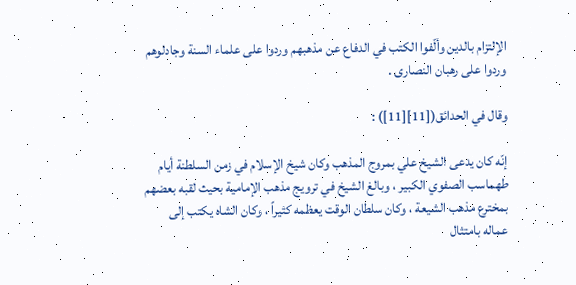الإلتزام بالدين وألّفوا الكتب في الدفاع عن مذهبهم وردوا على علماء السنة وجادلوهم وردوا على رهبان النصارى .

وقال في الحدائق([11][11]) :

إنّه كان يدعى الشيخ علي بمروج المذهب وكان شيخ الإسلام في زمن السلطنة أيام طهماسب الصفوي الكبير ، وبالغ الشيخ في ترويج مذهب الإمامية بحيث لقبه بعضهم بمخترع مذهب الشيعة ، وكان سلطان الوقت يعظمه كثيراً ، وكان الشاه يكتب إلى عماله بامتثال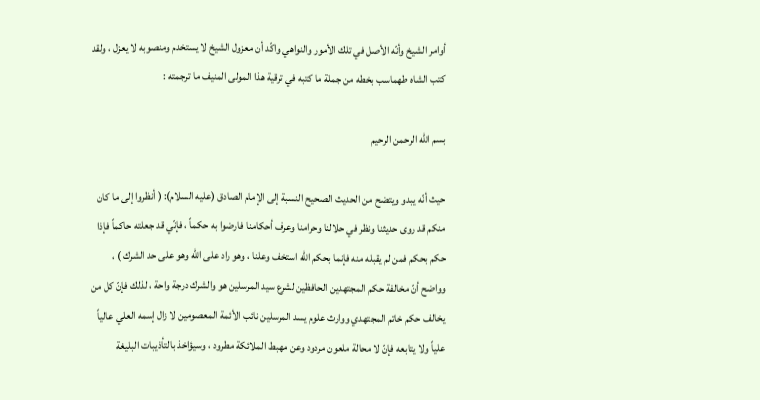أوامر الشيخ وأنّه الأصل في تلك الأمور والنواهي واكّد أن معزول الشيخ لا يستخدم ومنصوبه لا يعزل ، ولقد كتب الشاه طهماسب بخطه من جملة ما كتبه في ترقية هذا المولى المنيف ما ترجمته :

بسم الله الرحمن الرحيم

حيث أنّه يبدو ويتضح من الحديث الصحيح النسبة إلى الإمام الصادق (عليه السلام): ( أنظروا إلى ما كان منكم قد روى حديثنا ونظر في حلالنا وحرامنا وعرف أحكامنا فارضوا به حكماً ، فإنّي قد جعلته حاكماً فإذا حكم بحكم فمن لم يقبله منه فإنما بحكم الله استخف وعلنا ، وهو راد على الله وهو على حد الشرك ) ، وواضح أنّ مخالفة حكم المجتهدين الحافظين لشرع سيد المرسلين هو والشرك درجة واحة ، لذلك فإنّ كل من يخالف حكم خاتم المجتهدي ووارث علوم يسد المرسلين نائب الأئمة المعصومين لا زال إسمه العلي عالياً علياً ولا يتابعه فإنّ لا محالة ملعون مردود وعن مهبط الملائكة مطرود ، وسيؤاخذ بالتأذيبات البليغة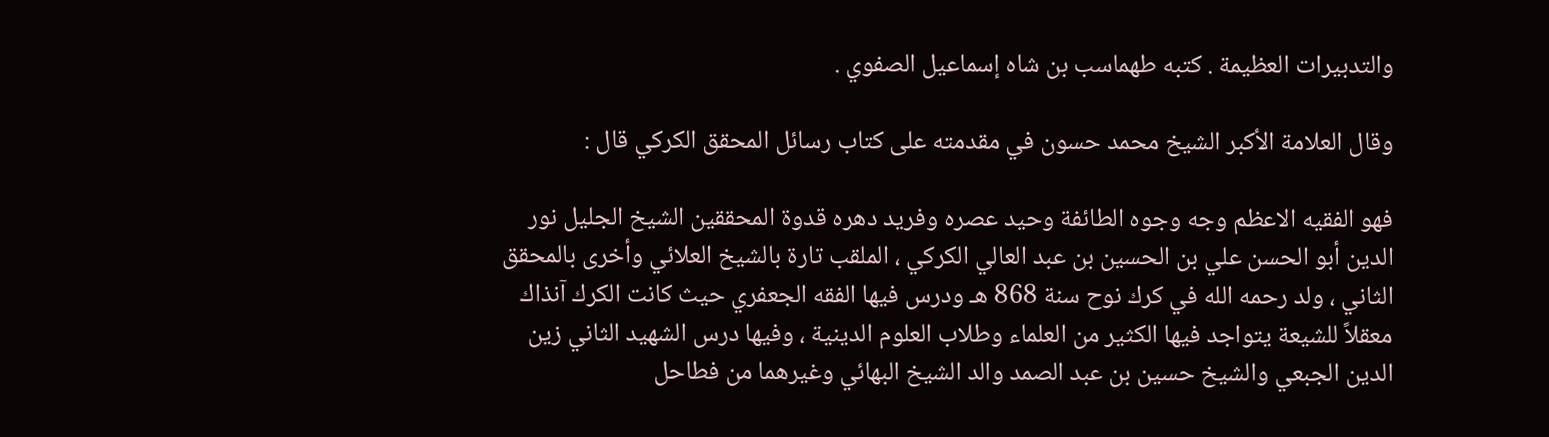والتدبيرات العظيمة . كتبه طهماسب بن شاه إسماعيل الصفوي .

وقال العلامة الأكبر الشيخ محمد حسون في مقدمته على كتاب رسائل المحقق الكركي قال :

فهو الفقيه الاعظم وجه وجوه الطائفة وحيد عصره وفريد دهره قدوة المحققين الشيخ الجليل نور الدين أبو الحسن علي بن الحسين بن عبد العالي الكركي ، الملقب تارة بالشيخ العلائي وأخرى بالمحقق الثاني ، ولد رحمه الله في كرك نوح سنة 868 هـ ودرس فيها الفقه الجعفري حيث كانت الكرك آنذاك معقلاً للشيعة يتواجد فيها الكثير من العلماء وطلاب العلوم الدينية ، وفيها درس الشهيد الثاني زين الدين الجبعي والشيخ حسين بن عبد الصمد والد الشيخ البهائي وغيرهما من فطاحل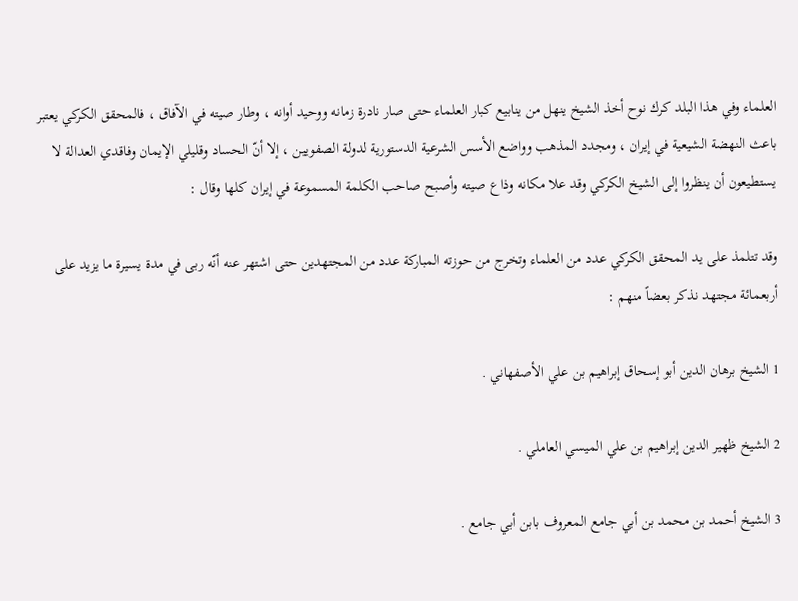العلماء وفي هذا البلد كرك نوح أخذ الشيخ ينهل من ينابيع كبار العلماء حتى صار نادرة زمانه ووحيد أوانه ، وطار صيته في الآفاق ، فالمحقق الكركي يعتبر باعث النهضة الشيعية في إيران ، ومجدد المذهب وواضع الأسس الشرعية الدستورية لدولة الصفويين ، إلا أنّ الحساد وقليلي الإيمان وفاقدي العدالة لا يستطيعون أن ينظروا إلى الشيخ الكركي وقد علا مكانه وذاع صيته وأصبح صاحب الكلمة المسموعة في إيران كلها وقال :

وقد تتلمذ على يد المحقق الكركي عدد من العلماء وتخرج من حوزته المباركة عدد من المجتهدين حتى اشتهر عنه أنّه ربى في مدة يسيرة ما يزيد على أربعمائة مجتهد نذكر بعضاً منهم :

1 الشيخ برهان الدين أبو إسحاق إبراهيم بن علي الأصفهاني .

2 الشيخ ظهير الدين إبراهيم بن علي الميسي العاملي .

3 الشيخ أحمد بن محمد بن أبي جامع المعروف بابن أبي جامع .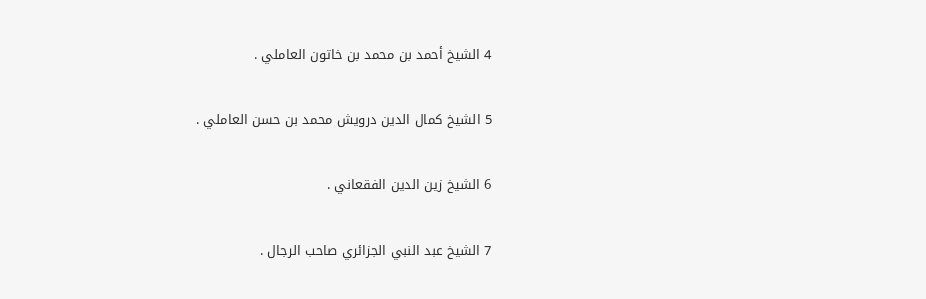4 الشيخ أحمد بن محمد بن خاتون العاملي .

5 الشيخ كمال الدين درويش محمد بن حسن العاملي .

6 الشيخ زين الدين الفقعاني .

7 الشيخ عبد النبي الجزائري صاحب الرجال .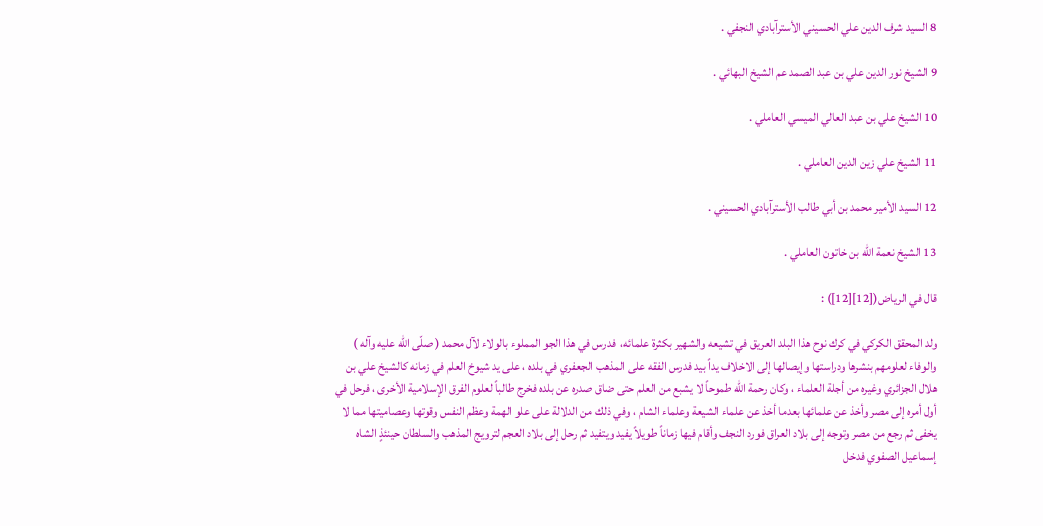8 السيد شرف الدين علي الحسيني الأسترآبادي النجفي .

9 الشيخ نور الدين علي بن عبد الصمد عم الشيخ البهائي .

10 الشيخ علي بن عبد العالي الميسي العاملي .

11 الشيخ علي زين الدين العاملي .

12 السيد الأمير محمد بن أبي طالب الأسترآبادي الحسيني .

13 الشيخ نعمة الله بن خاتون العاملي .

قال في الرياض([12][12]) :

ولد المحقق الكركي في كرك نوح هذا البلد العريق في تشيعه والشهير بكثرة علمائه،  فدرس في هذا الجو المملوء بالولاء لآل محمد ( صلّى الله عليه وآله ) والوفاء لعلومهم بنشرها ودراستها وإيصالها إلى الاخلاف يداً بيد فدرس الفقه على المذهب الجعفري في بلده ، على يد شيوخ العلم في زمانه كالشيخ علي بن هلال الجزائري وغيره من أجلة العلماء ، وكان رحمة الله طموحاً لا يشبع من العلم حتى ضاق صدره عن بلده فخرج طالباً لعلوم الفرق الإسلامية الأخرى ، فرحل في أول أمره إلى مصر وأخذ عن علمائها بعدما أخذ عن علماء الشيعة وعلماء الشام ، وفي ذلك من الدلالة على علو الهمة وعظم النفس وقوتها وعصاميتها مما لا يخفى ثم رجع من مصر وتوجه إلى بلاد العراق فورد النجف وأقام فيها زماناً طويلاً يفيد ويتفيد ثم رحل إلى بلاد العجم لترويج المذهب والسلطان حينئذٍ الشاه إسماعيل الصفوي فدخل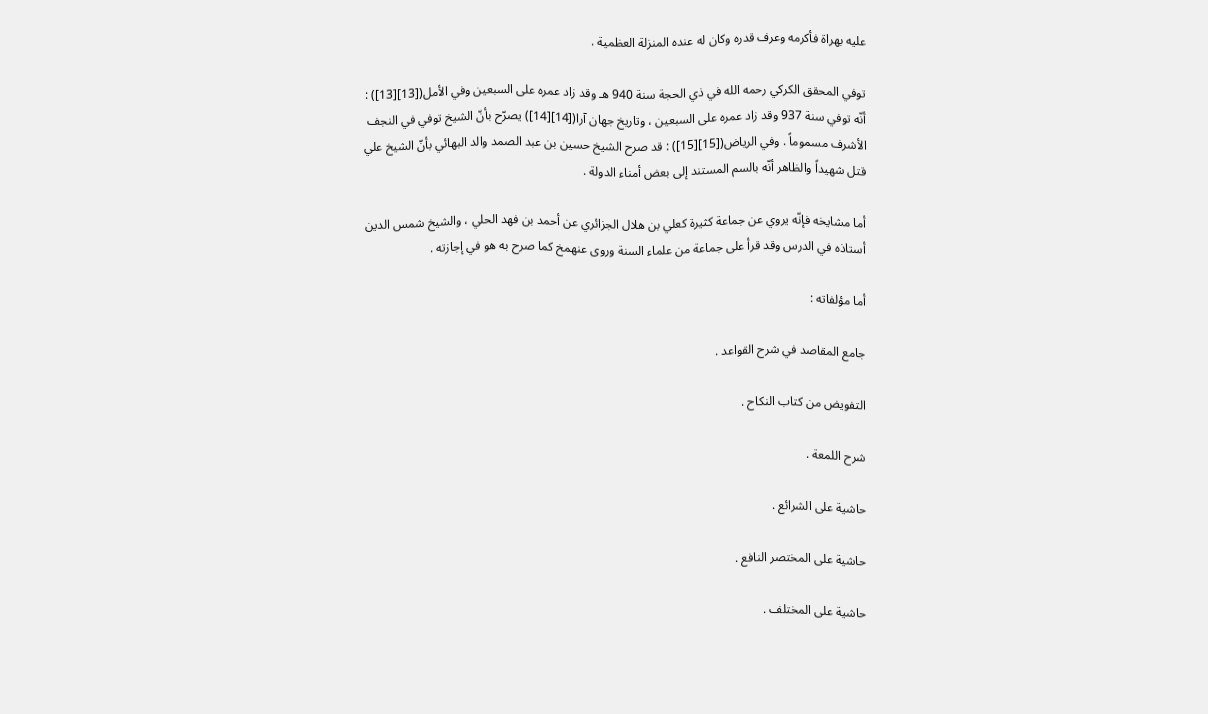عليه بهراة فأكرمه وعرف قدره وكان له عنده المنزلة العظمية .

توفي المحقق الكركي رحمه الله في ذي الحجة سنة 940 هـ وقد زاد عمره على السبعين وفي الأمل([13][13]) : أنّه توفي سنة 937 وقد زاد عمره على السبعين ، وتاريخ جهان آرا([14][14]) يصرّح بأنّ الشيخ توفي في النجف الأشرف مسموماً . وفي الرياض([15][15]) : قد صرح الشيخ حسين بن عبد الصمد والد البهائي بأنّ الشيخ علي قتل شهيداً والظاهر أنّه بالسم المستند إلى بعض أمناء الدولة .

أما مشايخه فإنّه يروي عن جماعة كثيرة كعلي بن هلال الجزائري عن أحمد بن فهد الحلي ، والشيخ شمس الدين أستاذه في الدرس وقد قرأ على جماعة من علماء السنة وروى عنهمخ كما صرح به هو في إجازته .

أما مؤلفاته :

جامع المقاصد في شرح القواعد .

التفويض من كتاب النكاح .

شرح اللمعة .

حاشية على الشرائع .

حاشية على المختصر النافع .

حاشية على المختلف .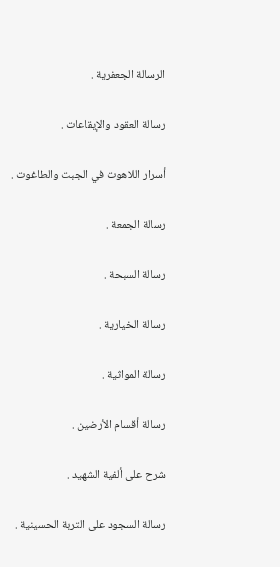الرسالة الجعفرية .

رسالة العقود والإيقاعات .

أسرار اللاهوت في الجبت والطاغوت .

رسالة الجمعة .

رسالة السبحة .

رسالة الخيارية .

رسالة المواثية .

رسالة أقسام الأرضين .

شرح على ألفية الشهيد .

رسالة السجود على التربة الحسينية .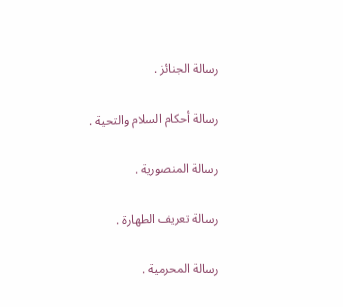رسالة الجنائز .

رسالة أحكام السلام والتحية .

رسالة المنصورية .

رسالة تعريف الطهارة .

رسالة المحرمية .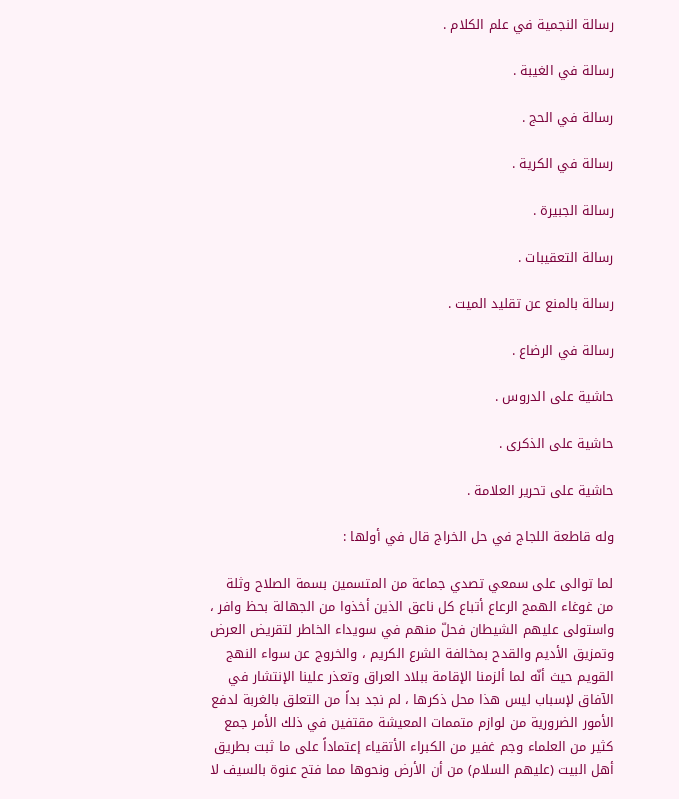رسالة النجمية في علم الكلام .

رسالة في الغيبة .

رسالة في الحج .

رسالة في الكرية .

رسالة الجبيرة .

رسالة التعقيبات .

رسالة بالمنع عن تقليد الميت .

رسالة في الرضاع .

حاشية على الدروس .

حاشية على الذكرى .

حاشية على تحرير العلامة .

وله قاطعة اللجاج في حل الخراج قال في أولها :

لما توالى على سمعي تصدي جماعة من المتسمين بسمة الصلاح وثلة من غوغاء الهمج الرعاع أتباع كل ناعق الذين أخذوا من الجهالة بحظ وافر ، واستولى عليهم الشيطان فحلّ منهم في سويداء الخاطر لتقريض العرض وتمزيق الأديم والقدح بمخالفة الشرع الكريم ، والخروج عن سواء النهج القويم حيث أنّه لما ألزمنا الإقامة ببلاد العراق وتعذر علينا الإنتشار في الآفاق لإسباب ليس هذا محل ذكرها ، لم نجد بداً من التعلق بالغربة لدفع الأمور الضرورية من لوازم متممات المعيشة مقتفين في ذلك الأمر جمع كثير من العلماء وجم غفير من الكبراء الأتقياء إعتماداً على ما ثبت بطريق أهل البيت (عليهم السلام) من أن الأرض ونحوها مما فتح عنوة بالسيف لا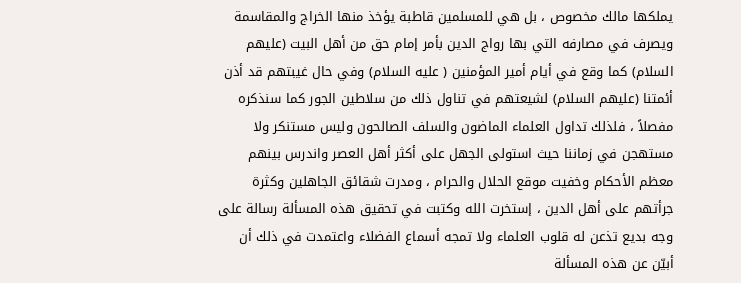يملكها مالك مخصوص ، بل هي للمسلمين قاطبة يؤخذ منها الخراج والمقاسمة ويصرف في مصارفه التي بها رواج الدين بأمر إمام حق من أهل البيت (عليهم السلام) كما وقع في أيام أمير المؤمنين ( عليه السلام) وفي حال غيبتهم قد أذن أئمتنا (عليهم السلام) لشيعتهم في تناول ذلك من سلاطين الجور كما سنذكره مفصلاً ، فلذلك تداول العلماء الماضون والسلف الصالحون وليس مستنكر ولا مستهجن في زماننا حيث استولى الجهل على أكثر أهل العصر واندرس بينهم معظم الأحكام وخفيت موقع الحلال والحرام ، ومدرت شقائق الجاهلين وكثرة جرأتهم على أهل الدين ، إستخرت الله وكتبت في تحقيق هذه المسألة رسالة على وجه بديع تذعن له قلوب العلماء ولا تمجه أسماع الفضلاء واعتمدت في ذلك أن أبيّن عن هذه المسألة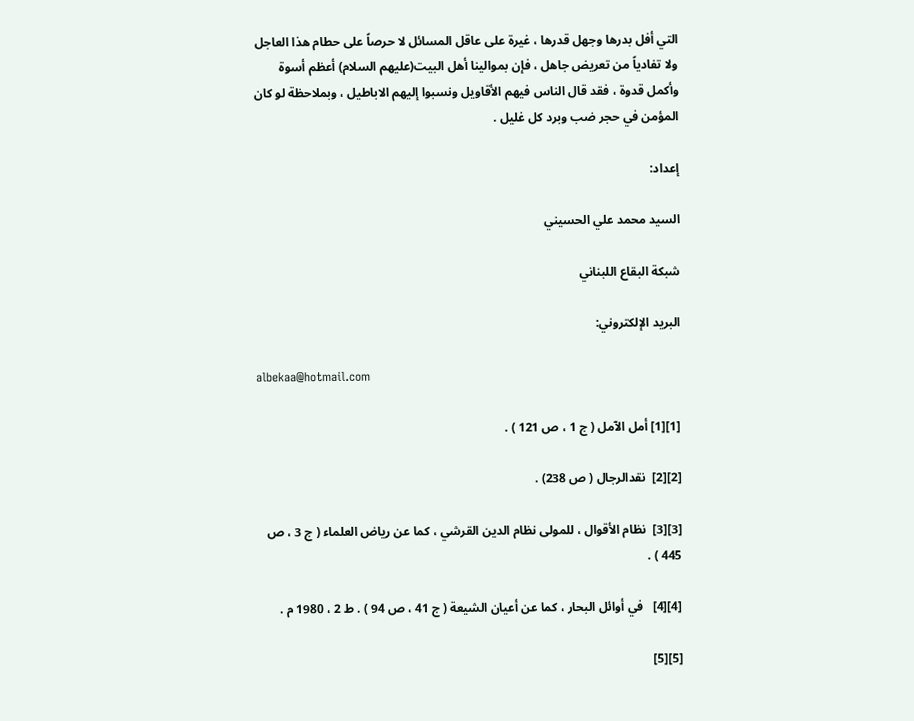التي أفل بدرها وجهل قدرها ، غيرة على عاقل المسائل لا حرصاً على حطام هذا العاجل ولا تفادياً من تعريض جاهل ، فإن بموالينا أهل البيت(عليهم السلام) أعظم أسوة وأكمل قدوة ، فقد قال الناس فيهم الأقاويل ونسبوا إليهم الاباطيل ، وبملاحظة لو كان المؤمن في حجر ضب وبرد كل غليل .

إعداد:

السيد محمد علي الحسيني

شبكة البقاع اللبناني

البريد الإلكتروني:

albekaa@hotmail.com

[1][1] أمل الآمل ( ج 1 ، ص 121 ) .

[2][2]  نقدالرجال ( ص 238) .

[3][3]  نظام الأقوال ، للمولى نظام الدين القرشي ، كما عن رياض العلماء ( ج 3 ، ص 445 ) .

[4][4]   في أوائل البحار ، كما عن أعيان الشيعة ( ج 41 ، ص 94 ) . ط 2 ، 1980 م .

[5][5]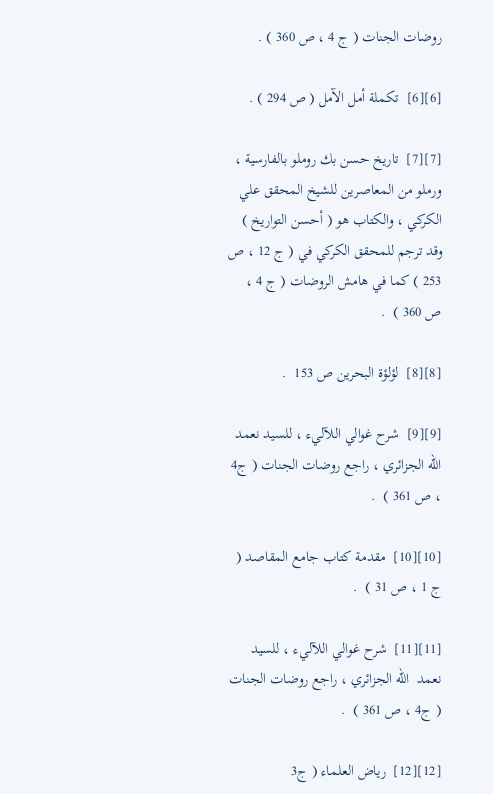روضات الجنات ( ج 4 ، ص 360 ) .

[6][6]  تكملة أمل الآمل ( ص 294 ) .

[7][7]  تاريخ حسن بك روملو بالفارسية ، ورملو من المعاصرين للشيخ المحقق علي الكركي ، والكتاب هو ( أحسن التواريخ ) وقد ترجم للمحقق الكركي في ( ج 12 ، ص 253 ) كما في هامش الروضات ( ج 4 ، ص 360 )  .

[8][8]  لؤلؤة البحرين ص 153  .

[9][9]  شرح غوالي اللآليء ، للسيد نعمد  الله الجزائري ، راجع روضات الجنات ( ج4 ، ص 361 )  .

[10][10]  مقدمة كتاب جامع المقاصد ( ج 1 ، ص 31 )  .

[11][11]  شرح غوالي اللآليء ، للسيد نعمد  الله الجزائري ، راجع روضات الجنات ( ج4 ، ص 361 )  .

[12][12]  رياض العلماء ( ج3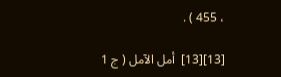، 455 ) .

[13][13]  أمل الآمل ( ج 1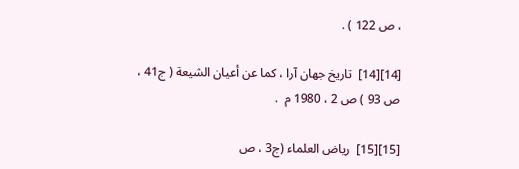، ص 122 ) .

[14][14]  تاريخ جهان آرا ، كما عن أعيان الشيعة ( ج41 ، ص 93 ) ص 2 ، 1980 م  .

[15][15]  رياض العلماء (ج3 ، ص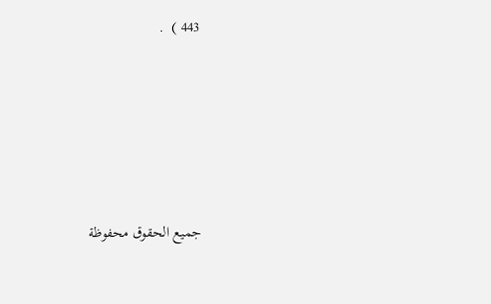443 )  .






جميع الحقوق محفوظة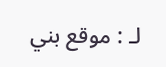لـ : موقع بني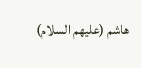هاشم (عليهم السلام)